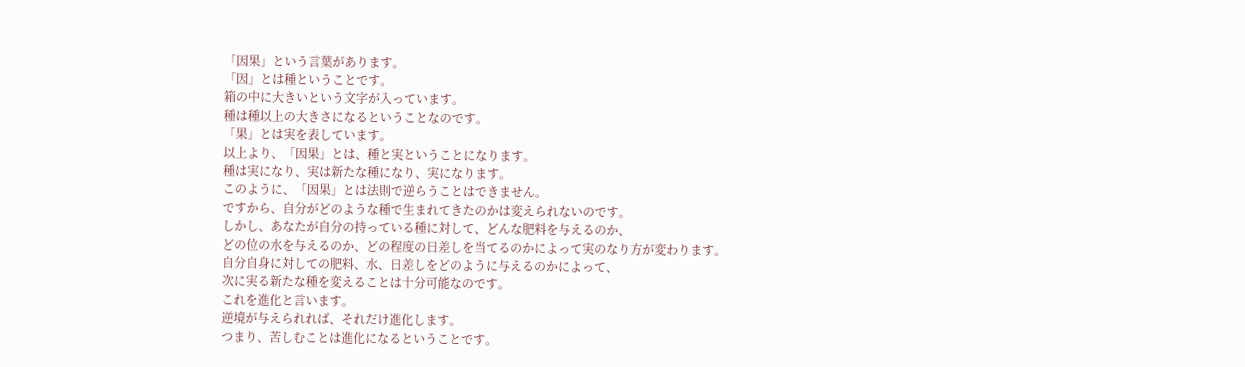「因果」という言葉があります。
「因」とは種ということです。
箱の中に大きいという文字が入っています。
種は種以上の大きさになるということなのです。
「果」とは実を表しています。
以上より、「因果」とは、種と実ということになります。
種は実になり、実は新たな種になり、実になります。
このように、「因果」とは法則で逆らうことはできません。
ですから、自分がどのような種で生まれてきたのかは変えられないのです。
しかし、あなたが自分の持っている種に対して、どんな肥料を与えるのか、
どの位の水を与えるのか、どの程度の日差しを当てるのかによって実のなり方が変わります。
自分自身に対しての肥料、水、日差しをどのように与えるのかによって、
次に実る新たな種を変えることは十分可能なのです。
これを進化と言います。
逆境が与えられれば、それだけ進化します。
つまり、苦しむことは進化になるということです。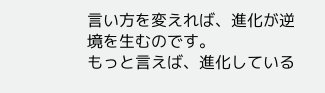言い方を変えれば、進化が逆境を生むのです。
もっと言えば、進化している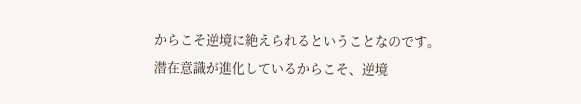からこそ逆境に絶えられるということなのです。
潜在意識が進化しているからこそ、逆境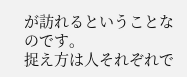が訪れるということなのです。
捉え方は人それぞれで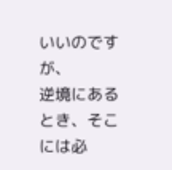いいのですが、
逆境にあるとき、そこには必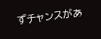ずチャンスがあ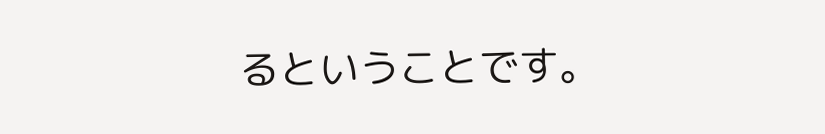るということです。